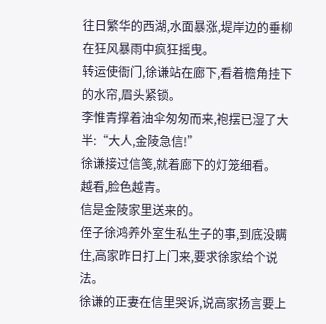往日繁华的西湖,水面暴涨,堤岸边的垂柳在狂风暴雨中疯狂摇曳。
转运使衙门,徐谦站在廊下,看着檐角挂下的水帘,眉头紧锁。
李惟青撑着油伞匆匆而来,袍摆已湿了大半:“大人,金陵急信!”
徐谦接过信笺,就着廊下的灯笼细看。
越看,脸色越青。
信是金陵家里送来的。
侄子徐鸿养外室生私生子的事,到底没瞒住,高家昨日打上门来,要求徐家给个说法。
徐谦的正妻在信里哭诉,说高家扬言要上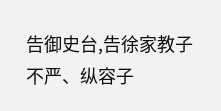告御史台,告徐家教子不严、纵容子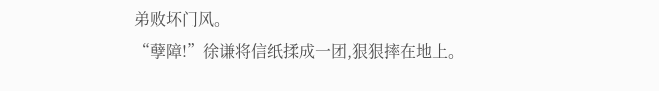弟败坏门风。
“孽障!”徐谦将信纸揉成一团,狠狠摔在地上。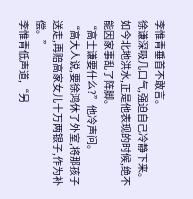李惟青垂首不敢言。
徐谦深吸几口气,强迫自己冷静下来。
如今北地洪水,正是他表现的时候,绝不能因家事乱了阵脚。
“高士谦要什么?”他冷声问。
“高大人说,要徐鸿休了外室,将那孩子送走,再赔高家女儿十万两银子,作为补偿。”
李惟青低声道,“另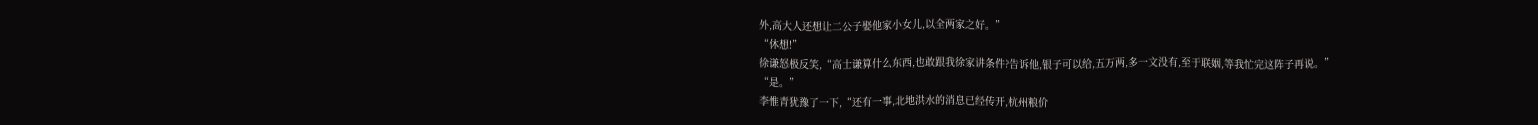外,高大人还想让二公子娶他家小女儿,以全两家之好。”
“休想!”
徐谦怒极反笑,“高士谦算什么东西,也敢跟我徐家讲条件?告诉他,银子可以给,五万两,多一文没有,至于联姻,等我忙完这阵子再说。”
“是。”
李惟青犹豫了一下,“还有一事,北地洪水的消息已经传开,杭州粮价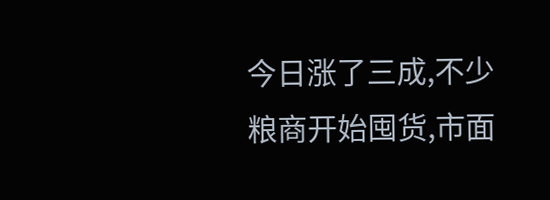今日涨了三成,不少粮商开始囤货,市面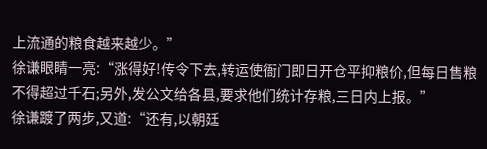上流通的粮食越来越少。”
徐谦眼睛一亮:“涨得好!传令下去,转运使衙门即日开仓平抑粮价,但每日售粮不得超过千石;另外,发公文给各县,要求他们统计存粮,三日内上报。”
徐谦踱了两步,又道:“还有,以朝廷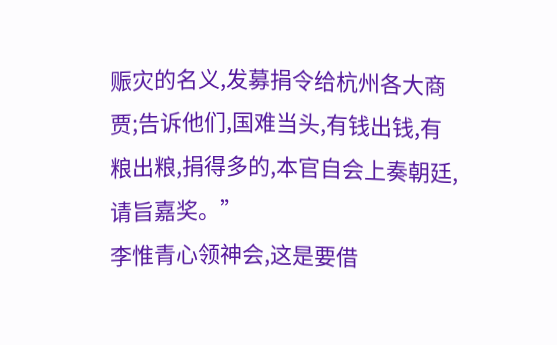赈灾的名义,发募捐令给杭州各大商贾;告诉他们,国难当头,有钱出钱,有粮出粮,捐得多的,本官自会上奏朝廷,请旨嘉奖。”
李惟青心领神会,这是要借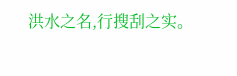洪水之名,行搜刮之实。